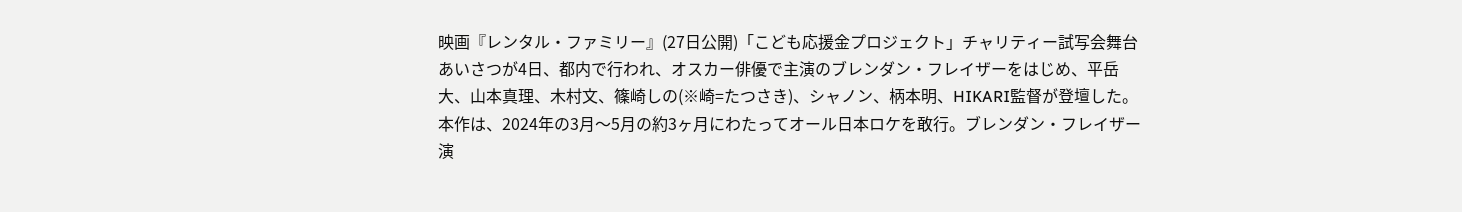映画『レンタル・ファミリー』(27日公開)「こども応援金プロジェクト」チャリティー試写会舞台あいさつが4日、都内で行われ、オスカー俳優で主演のブレンダン・フレイザーをはじめ、平岳大、山本真理、木村文、篠崎しの(※崎=たつさき)、シャノン、柄本明、HIKARI監督が登壇した。 本作は、2024年の3月〜5月の約3ヶ月にわたってオール日本ロケを敢行。ブレンダン・フレイザー演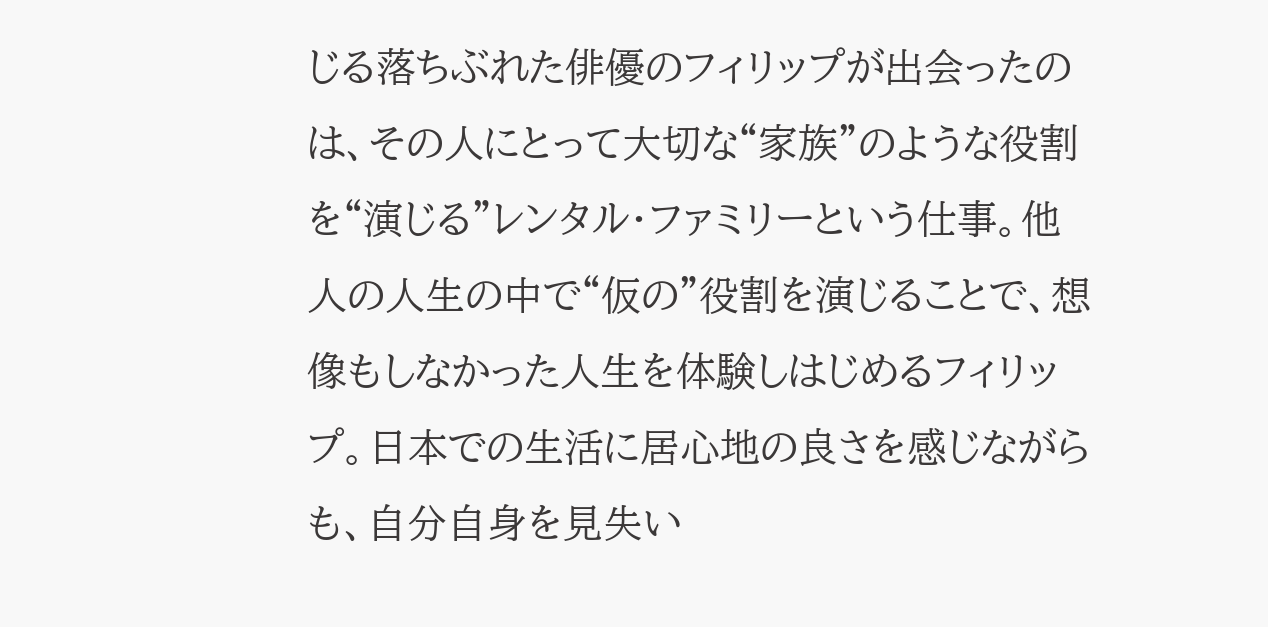じる落ちぶれた俳優のフィリップが出会ったのは、その人にとって大切な“家族”のような役割を“演じる”レンタル・ファミリーという仕事。他人の人生の中で“仮の”役割を演じることで、想像もしなかった人生を体験しはじめるフィリップ。日本での生活に居心地の良さを感じながらも、自分自身を見失い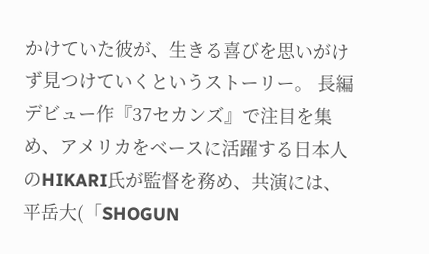かけていた彼が、生きる喜びを思いがけず見つけていくというストーリー。 長編デビュー作『37セカンズ』で注目を集め、アメリカをベースに活躍する日本人のHIKARI氏が監督を務め、共演には、平岳大(「SHOGUN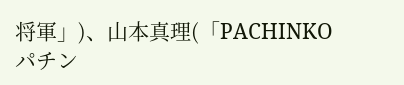将軍」)、山本真理(「PACHINKO パチン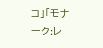コ」「モナーク:レ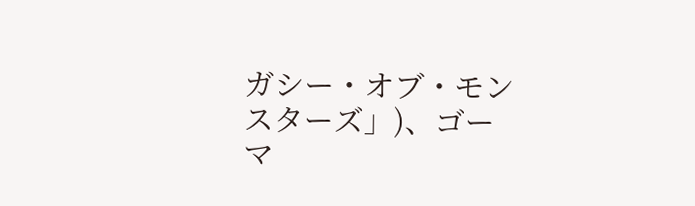ガシー・オブ・モンスターズ」)、ゴーマ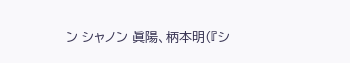ン シャノン 眞陽、柄本明(『シ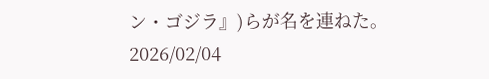ン・ゴジラ』)らが名を連ねた。
2026/02/04